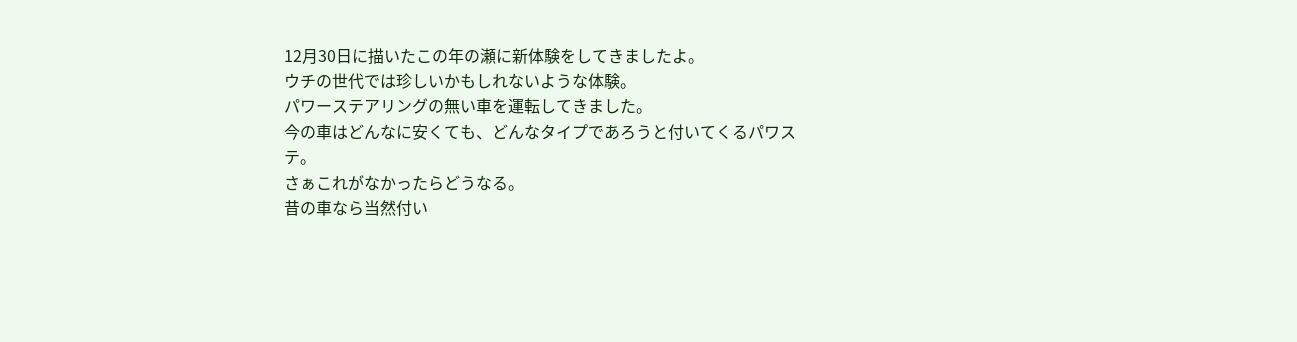12月30日に描いたこの年の瀬に新体験をしてきましたよ。
ウチの世代では珍しいかもしれないような体験。
パワーステアリングの無い車を運転してきました。
今の車はどんなに安くても、どんなタイプであろうと付いてくるパワステ。
さぁこれがなかったらどうなる。
昔の車なら当然付い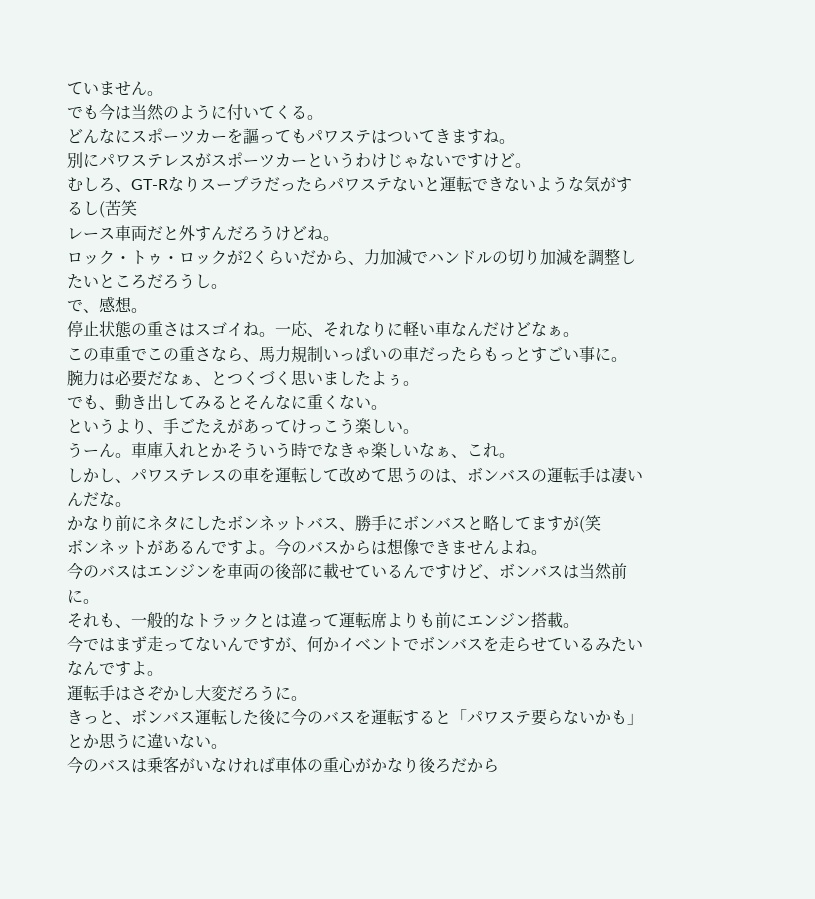ていません。
でも今は当然のように付いてくる。
どんなにスポーツカーを謳ってもパワステはついてきますね。
別にパワステレスがスポーツカーというわけじゃないですけど。
むしろ、GT-Rなりスープラだったらパワステないと運転できないような気がするし(苦笑
レース車両だと外すんだろうけどね。
ロック・トゥ・ロックが2くらいだから、力加減でハンドルの切り加減を調整したいところだろうし。
で、感想。
停止状態の重さはスゴイね。一応、それなりに軽い車なんだけどなぁ。
この車重でこの重さなら、馬力規制いっぱいの車だったらもっとすごい事に。
腕力は必要だなぁ、とつくづく思いましたよぅ。
でも、動き出してみるとそんなに重くない。
というより、手ごたえがあってけっこう楽しい。
うーん。車庫入れとかそういう時でなきゃ楽しいなぁ、これ。
しかし、パワステレスの車を運転して改めて思うのは、ボンバスの運転手は凄いんだな。
かなり前にネタにしたボンネットバス、勝手にボンバスと略してますが(笑
ボンネットがあるんですよ。今のバスからは想像できませんよね。
今のバスはエンジンを車両の後部に載せているんですけど、ボンバスは当然前に。
それも、一般的なトラックとは違って運転席よりも前にエンジン搭載。
今ではまず走ってないんですが、何かイベントでボンバスを走らせているみたいなんですよ。
運転手はさぞかし大変だろうに。
きっと、ボンバス運転した後に今のバスを運転すると「パワステ要らないかも」とか思うに違いない。
今のバスは乗客がいなければ車体の重心がかなり後ろだから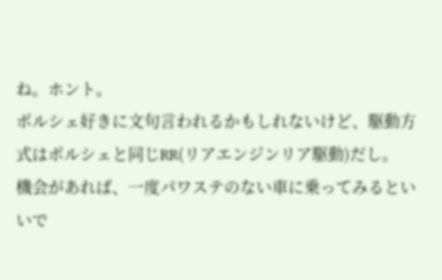ね。ホント。
ポルシェ好きに文句言われるかもしれないけど、駆動方式はポルシェと同じRR(リアエンジンリア駆動)だし。
機会があれば、一度パワステのない車に乗ってみるといいで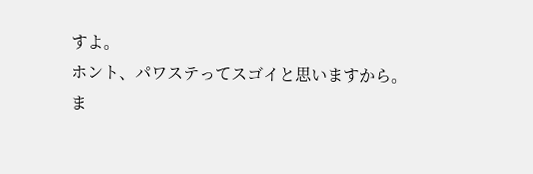すよ。
ホント、パワステってスゴイと思いますから。
ま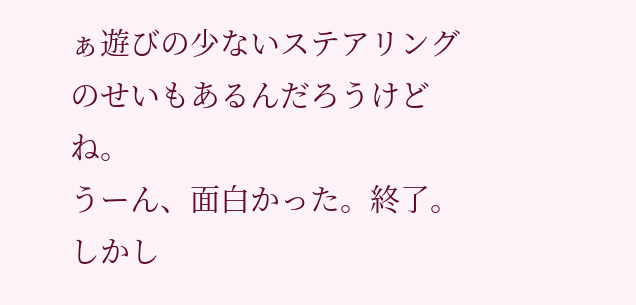ぁ遊びの少ないステアリングのせいもあるんだろうけどね。
うーん、面白かった。終了。
しかし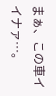まぁ、この車イイナァ…。